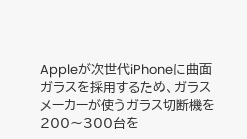Appleが次世代iPhoneに曲面ガラスを採用するため、ガラスメーカーが使うガラス切断機を200〜300台を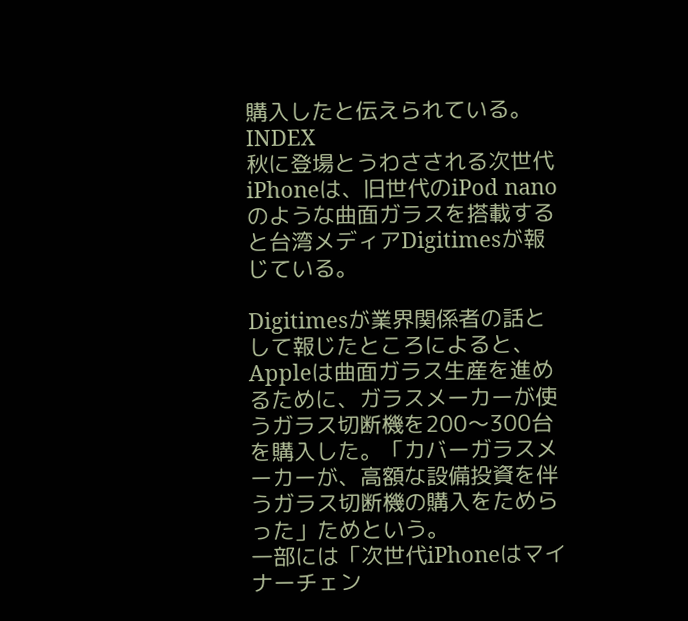購入したと伝えられている。
INDEX
秋に登場とうわさされる次世代iPhoneは、旧世代のiPod nanoのような曲面ガラスを搭載すると台湾メディアDigitimesが報じている。

Digitimesが業界関係者の話として報じたところによると、Appleは曲面ガラス生産を進めるために、ガラスメーカーが使うガラス切断機を200〜300台を購入した。「カバーガラスメーカーが、高額な設備投資を伴うガラス切断機の購入をためらった」ためという。
一部には「次世代iPhoneはマイナーチェン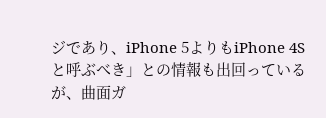ジであり、iPhone 5よりもiPhone 4Sと呼ぶべき」との情報も出回っているが、曲面ガ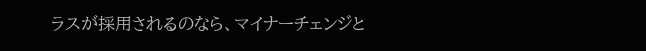ラスが採用されるのなら、マイナーチェンジと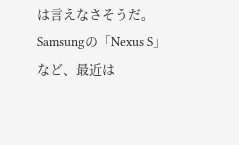は言えなさそうだ。
Samsungの「Nexus S」など、最近は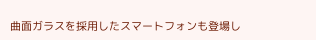曲面ガラスを採用したスマートフォンも登場し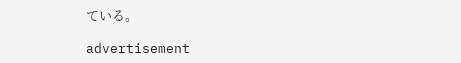ている。

advertisement